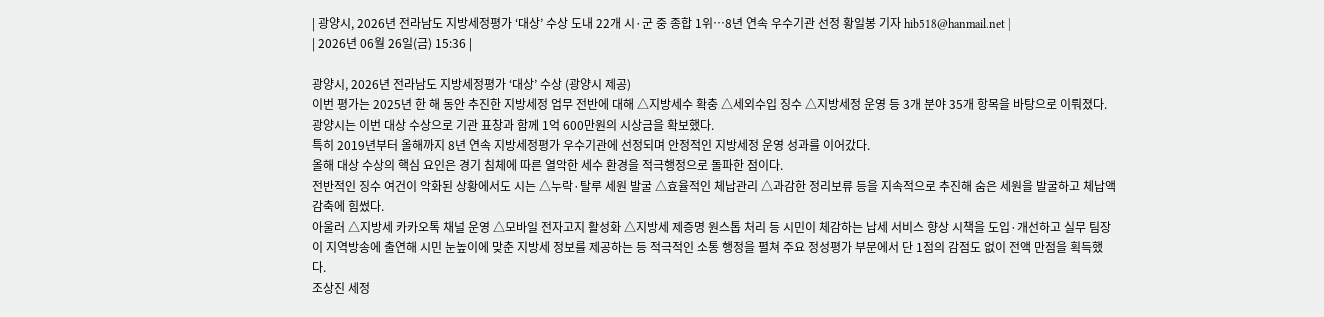| 광양시, 2026년 전라남도 지방세정평가 ‘대상’ 수상 도내 22개 시·군 중 종합 1위…8년 연속 우수기관 선정 황일봉 기자 hib518@hanmail.net |
| 2026년 06월 26일(금) 15:36 |

광양시, 2026년 전라남도 지방세정평가 ‘대상’ 수상 (광양시 제공)
이번 평가는 2025년 한 해 동안 추진한 지방세정 업무 전반에 대해 △지방세수 확충 △세외수입 징수 △지방세정 운영 등 3개 분야 35개 항목을 바탕으로 이뤄졌다.
광양시는 이번 대상 수상으로 기관 표창과 함께 1억 600만원의 시상금을 확보했다.
특히 2019년부터 올해까지 8년 연속 지방세정평가 우수기관에 선정되며 안정적인 지방세정 운영 성과를 이어갔다.
올해 대상 수상의 핵심 요인은 경기 침체에 따른 열악한 세수 환경을 적극행정으로 돌파한 점이다.
전반적인 징수 여건이 악화된 상황에서도 시는 △누락·탈루 세원 발굴 △효율적인 체납관리 △과감한 정리보류 등을 지속적으로 추진해 숨은 세원을 발굴하고 체납액 감축에 힘썼다.
아울러 △지방세 카카오톡 채널 운영 △모바일 전자고지 활성화 △지방세 제증명 원스톱 처리 등 시민이 체감하는 납세 서비스 향상 시책을 도입·개선하고 실무 팀장이 지역방송에 출연해 시민 눈높이에 맞춘 지방세 정보를 제공하는 등 적극적인 소통 행정을 펼쳐 주요 정성평가 부문에서 단 1점의 감점도 없이 전액 만점을 획득했다.
조상진 세정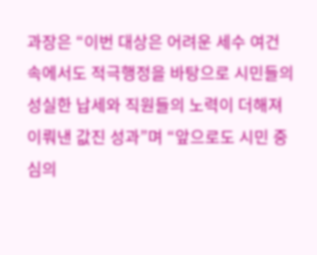과장은 “이번 대상은 어려운 세수 여건 속에서도 적극행정을 바탕으로 시민들의 성실한 납세와 직원들의 노력이 더해져 이뤄낸 값진 성과”며 “앞으로도 시민 중심의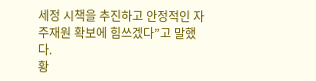세정 시책을 추진하고 안정적인 자주재원 확보에 힘쓰겠다”고 말했다.
황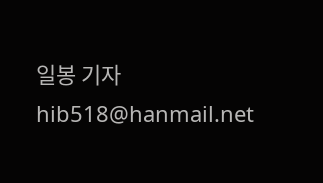일봉 기자 hib518@hanmail.net